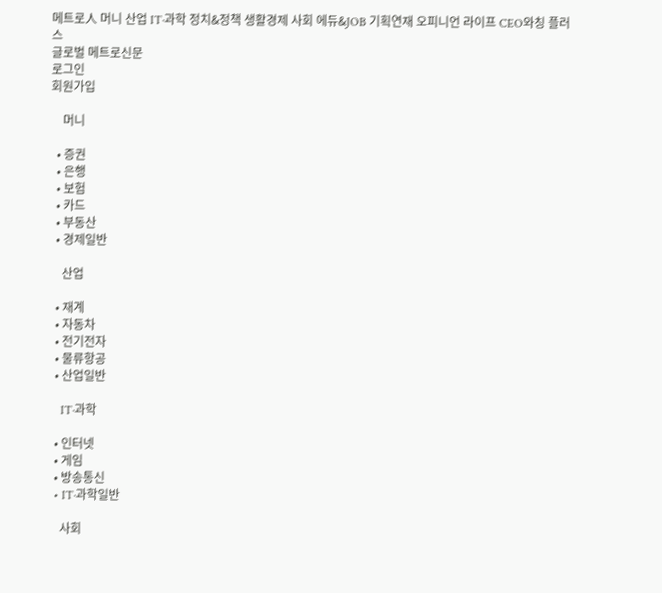메트로人 머니 산업 IT·과학 정치&정책 생활경제 사회 에듀&JOB 기획연재 오피니언 라이프 CEO와칭 플러스
글로벌 메트로신문
로그인
회원가입

    머니

  • 증권
  • 은행
  • 보험
  • 카드
  • 부동산
  • 경제일반

    산업

  • 재계
  • 자동차
  • 전기전자
  • 물류항공
  • 산업일반

    IT·과학

  • 인터넷
  • 게임
  • 방송통신
  • IT·과학일반

    사회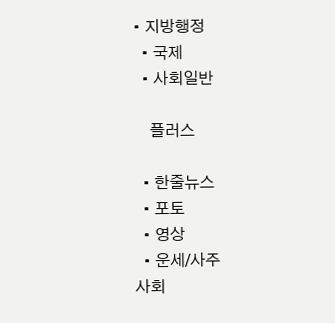• 지방행정
  • 국제
  • 사회일반

    플러스

  • 한줄뉴스
  • 포토
  • 영상
  • 운세/사주
사회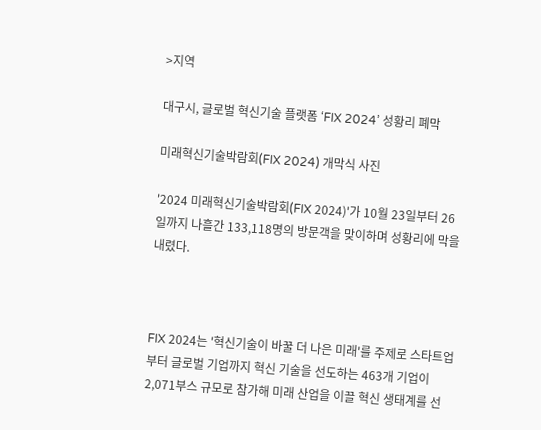>지역

대구시, 글로벌 혁신기술 플랫폼 ‘FIX 2024’ 성황리 폐막

미래혁신기술박람회(FIX 2024) 개막식 사진

'2024 미래혁신기술박람회(FIX 2024)'가 10월 23일부터 26일까지 나흘간 133,118명의 방문객을 맞이하며 성황리에 막을 내렸다.



FIX 2024는 '혁신기술이 바꿀 더 나은 미래'를 주제로 스타트업부터 글로벌 기업까지 혁신 기술을 선도하는 463개 기업이 2,071부스 규모로 참가해 미래 산업을 이끌 혁신 생태계를 선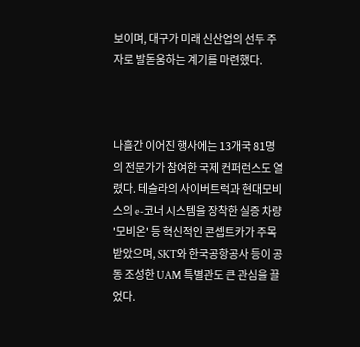보이며, 대구가 미래 신산업의 선두 주자로 발돋움하는 계기를 마련했다.



나흘간 이어진 행사에는 13개국 81명의 전문가가 참여한 국제 컨퍼런스도 열렸다. 테슬라의 사이버트럭과 현대모비스의 e-코너 시스템을 장착한 실증 차량 '모비온' 등 혁신적인 콘셉트카가 주목받았으며, SKT와 한국공항공사 등이 공동 조성한 UAM 특별관도 큰 관심을 끌었다.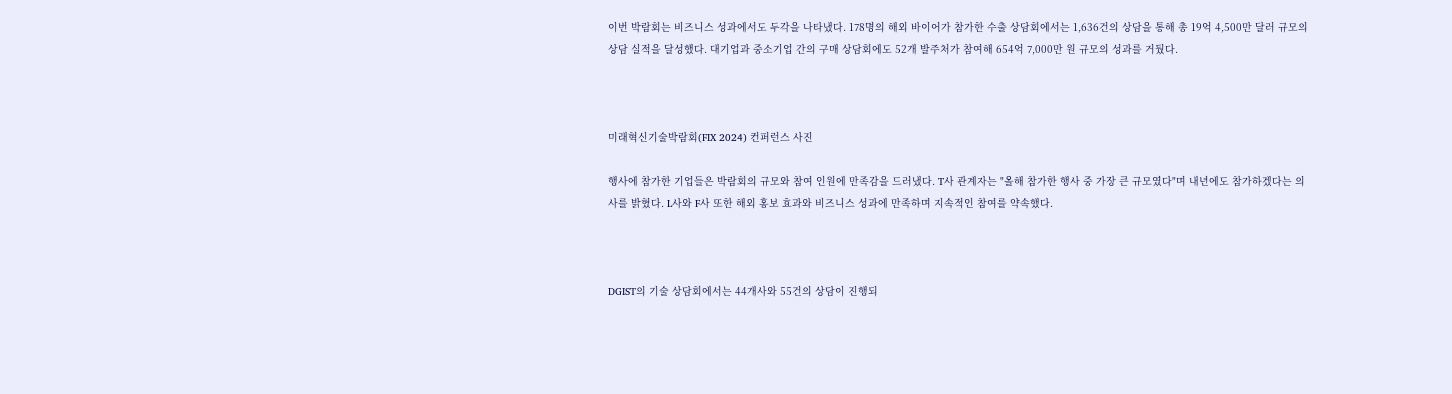이번 박람회는 비즈니스 성과에서도 두각을 나타냈다. 178명의 해외 바이어가 참가한 수출 상담회에서는 1,636건의 상담을 통해 총 19억 4,500만 달러 규모의 상담 실적을 달성했다. 대기업과 중소기업 간의 구매 상담회에도 52개 발주처가 참여해 654억 7,000만 원 규모의 성과를 거뒀다.



미래혁신기술박람회(FIX 2024) 컨퍼런스 사진

행사에 참가한 기업들은 박람회의 규모와 참여 인원에 만족감을 드러냈다. T사 관계자는 "올해 참가한 행사 중 가장 큰 규모였다"며 내년에도 참가하겠다는 의사를 밝혔다. L사와 F사 또한 해외 홍보 효과와 비즈니스 성과에 만족하며 지속적인 참여를 약속했다.



DGIST의 기술 상담회에서는 44개사와 55건의 상담이 진행되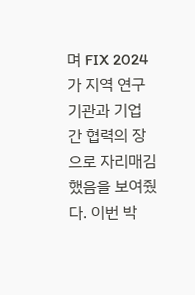며 FIX 2024가 지역 연구기관과 기업 간 협력의 장으로 자리매김했음을 보여줬다. 이번 박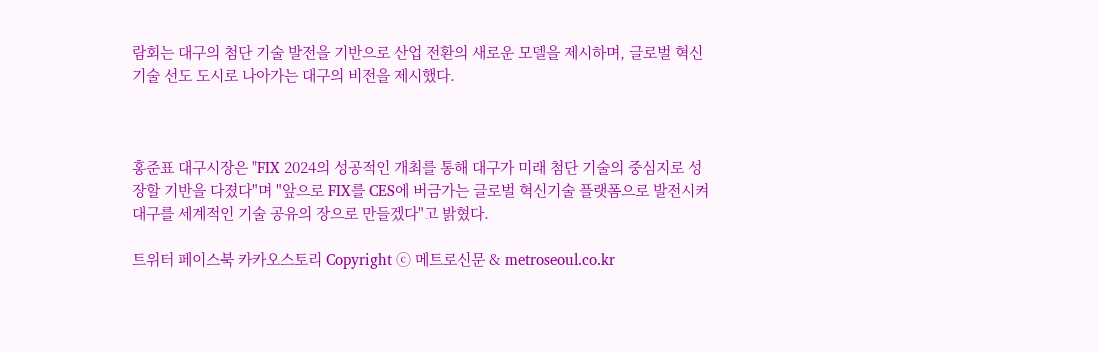람회는 대구의 첨단 기술 발전을 기반으로 산업 전환의 새로운 모델을 제시하며, 글로벌 혁신 기술 선도 도시로 나아가는 대구의 비전을 제시했다.



홍준표 대구시장은 "FIX 2024의 성공적인 개최를 통해 대구가 미래 첨단 기술의 중심지로 성장할 기반을 다졌다"며 "앞으로 FIX를 CES에 버금가는 글로벌 혁신기술 플랫폼으로 발전시켜 대구를 세계적인 기술 공유의 장으로 만들겠다"고 밝혔다.

트위터 페이스북 카카오스토리 Copyright ⓒ 메트로신문 & metroseoul.co.kr